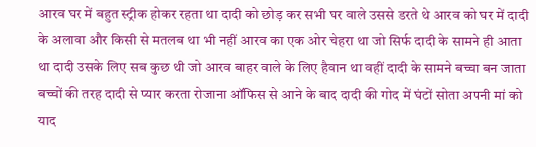आरव घर में बहुत स्ट्रीक होकर रहता था दादी को छोड़ कर सभी घर वाले उससे डरते थे आरव को घर में दादी के अलावा और किसी से मतलब था भी नहीं आरव का एक ओर चेहरा था जो सिर्फ दादी के सामने ही आता था दादी उसके लिए सब कुछ थी जो आरव बाहर वाले के लिए हैवान था वहीं दादी के सामने बच्चा बन जाता बच्चों की तरह दादी से प्यार करता रोजाना ऑफिस से आने के बाद दादी की गोद में घंटों सोता अपनी मां को याद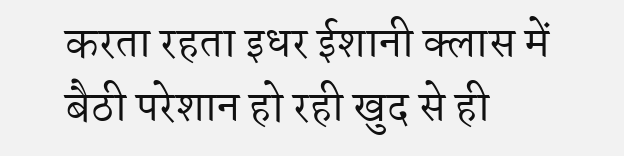करता रहता इधर ईशानी क्लास में बैठी परेशान हो रही खुद से ही